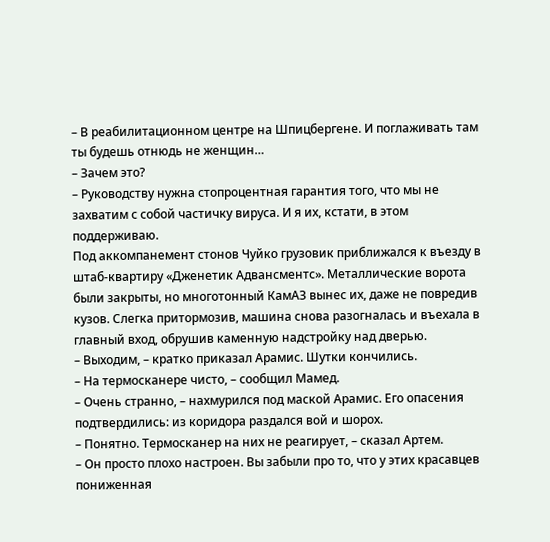– В реабилитационном центре на Шпицбергене. И поглаживать там ты будешь отнюдь не женщин…
– Зачем это?
– Руководству нужна стопроцентная гарантия того, что мы не захватим с собой частичку вируса. И я их, кстати, в этом поддерживаю.
Под аккомпанемент стонов Чуйко грузовик приближался к въезду в штаб-квартиру «Дженетик Адвансментс». Металлические ворота были закрыты, но многотонный КамАЗ вынес их, даже не повредив кузов. Слегка притормозив, машина снова разогналась и въехала в главный вход, обрушив каменную надстройку над дверью.
– Выходим, – кратко приказал Арамис. Шутки кончились.
– На термосканере чисто, – сообщил Мамед.
– Очень странно, – нахмурился под маской Арамис. Его опасения подтвердились: из коридора раздался вой и шорох.
– Понятно. Термосканер на них не реагирует, – сказал Артем.
– Он просто плохо настроен. Вы забыли про то, что у этих красавцев пониженная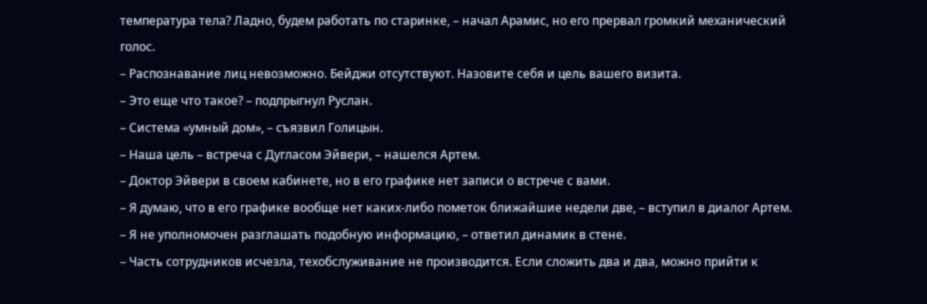температура тела? Ладно, будем работать по старинке, – начал Арамис, но его прервал громкий механический голос.
– Распознавание лиц невозможно. Бейджи отсутствуют. Назовите себя и цель вашего визита.
– Это еще что такое? – подпрыгнул Руслан.
– Система «умный дом», – съязвил Голицын.
– Наша цель – встреча с Дугласом Эйвери, – нашелся Артем.
– Доктор Эйвери в своем кабинете, но в его графике нет записи о встрече с вами.
– Я думаю, что в его графике вообще нет каких-либо пометок ближайшие недели две, – вступил в диалог Артем.
– Я не уполномочен разглашать подобную информацию, – ответил динамик в стене.
– Часть сотрудников исчезла, техобслуживание не производится. Если сложить два и два, можно прийти к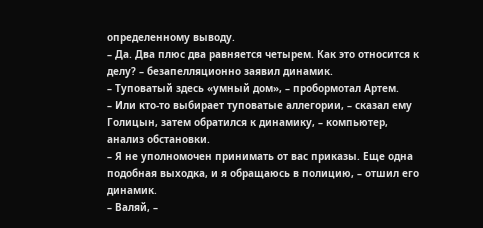определенному выводу.
– Да. Два плюс два равняется четырем. Как это относится к делу? – безапелляционно заявил динамик.
– Туповатый здесь «умный дом», – пробормотал Артем.
– Или кто-то выбирает туповатые аллегории, – сказал ему Голицын, затем обратился к динамику, – компьютер, анализ обстановки.
– Я не уполномочен принимать от вас приказы. Еще одна подобная выходка, и я обращаюсь в полицию, – отшил его динамик.
– Валяй, –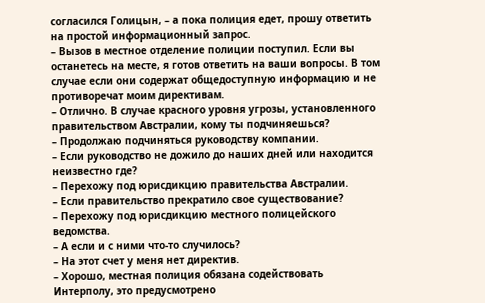согласился Голицын, – а пока полиция едет, прошу ответить на простой информационный запрос.
– Вызов в местное отделение полиции поступил. Если вы останетесь на месте, я готов ответить на ваши вопросы. В том случае если они содержат общедоступную информацию и не противоречат моим директивам.
– Отлично. В случае красного уровня угрозы, установленного правительством Австралии, кому ты подчиняешься?
– Продолжаю подчиняться руководству компании.
– Если руководство не дожило до наших дней или находится неизвестно где?
– Перехожу под юрисдикцию правительства Австралии.
– Если правительство прекратило свое существование?
– Перехожу под юрисдикцию местного полицейского ведомства.
– А если и с ними что-то случилось?
– На этот счет у меня нет директив.
– Хорошо, местная полиция обязана содействовать Интерполу, это предусмотрено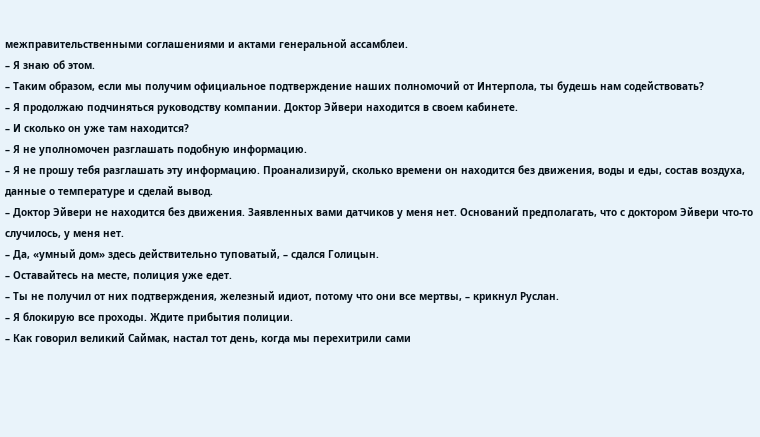межправительственными соглашениями и актами генеральной ассамблеи.
– Я знаю об этом.
– Таким образом, если мы получим официальное подтверждение наших полномочий от Интерпола, ты будешь нам содействовать?
– Я продолжаю подчиняться руководству компании. Доктор Эйвери находится в своем кабинете.
– И сколько он уже там находится?
– Я не уполномочен разглашать подобную информацию.
– Я не прошу тебя разглашать эту информацию. Проанализируй, сколько времени он находится без движения, воды и еды, состав воздуха, данные о температуре и сделай вывод.
– Доктор Эйвери не находится без движения. Заявленных вами датчиков у меня нет. Оснований предполагать, что с доктором Эйвери что-то случилось, у меня нет.
– Да, «умный дом» здесь действительно туповатый, – сдался Голицын.
– Оставайтесь на месте, полиция уже едет.
– Ты не получил от них подтверждения, железный идиот, потому что они все мертвы, – крикнул Руслан.
– Я блокирую все проходы. Ждите прибытия полиции.
– Как говорил великий Саймак, настал тот день, когда мы перехитрили сами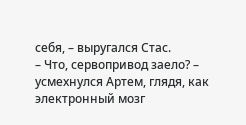себя, – выругался Стас.
– Что, сервопривод заело? – усмехнулся Артем, глядя, как электронный мозг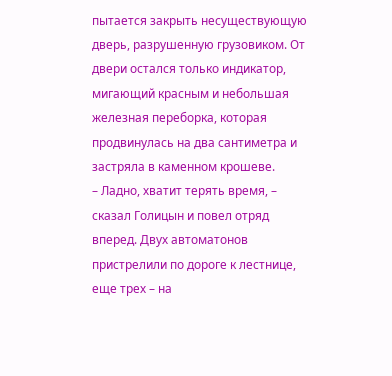пытается закрыть несуществующую дверь, разрушенную грузовиком. От двери остался только индикатор, мигающий красным и небольшая железная переборка, которая продвинулась на два сантиметра и застряла в каменном крошеве.
– Ладно, хватит терять время, – сказал Голицын и повел отряд вперед. Двух автоматонов пристрелили по дороге к лестнице, еще трех – на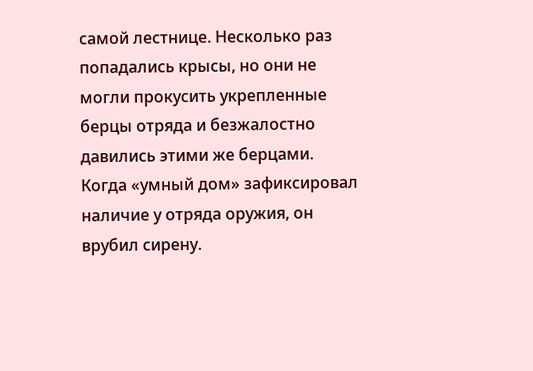самой лестнице. Несколько раз попадались крысы, но они не могли прокусить укрепленные берцы отряда и безжалостно давились этими же берцами. Когда «умный дом» зафиксировал наличие у отряда оружия, он врубил сирену.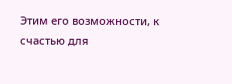Этим его возможности, к счастью для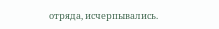отряда, исчерпывались.